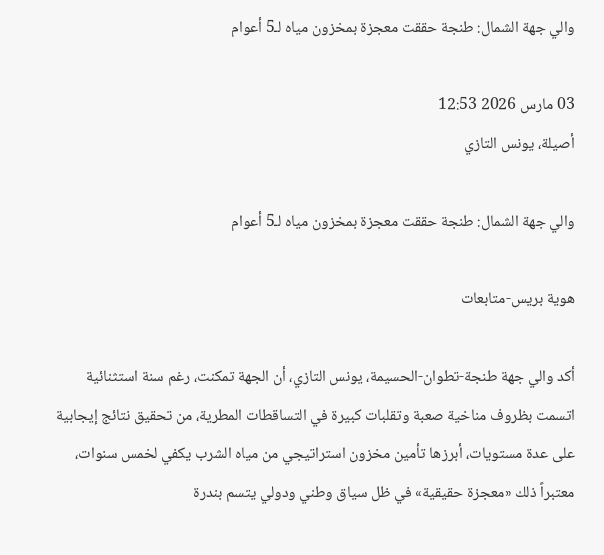والي جهة الشمال: طنجة حققت معجزة بمخزون مياه لـ5 أعوام

03 مارس 2026 12:53
أصيلة، يونس التازي

والي جهة الشمال: طنجة حققت معجزة بمخزون مياه لـ5 أعوام

هوية بريس-متابعات

أكد والي جهة طنجة-تطوان-الحسيمة، يونس التازي، أن الجهة تمكنت، رغم سنة استثنائية اتسمت بظروف مناخية صعبة وتقلبات كبيرة في التساقطات المطرية، من تحقيق نتائج إيجابية على عدة مستويات، أبرزها تأمين مخزون استراتيجي من مياه الشرب يكفي لخمس سنوات، معتبراً ذلك «معجزة حقيقية» في ظل سياق وطني ودولي يتسم بندرة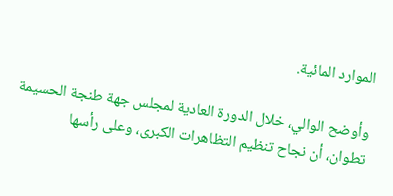الموارد المائية.

وأوضح الوالي، خلال الدورة العادية لمجلس جهة طنجة الحسيمة تطوان، أن نجاح تنظيم التظاهرات الكبرى، وعلى رأسها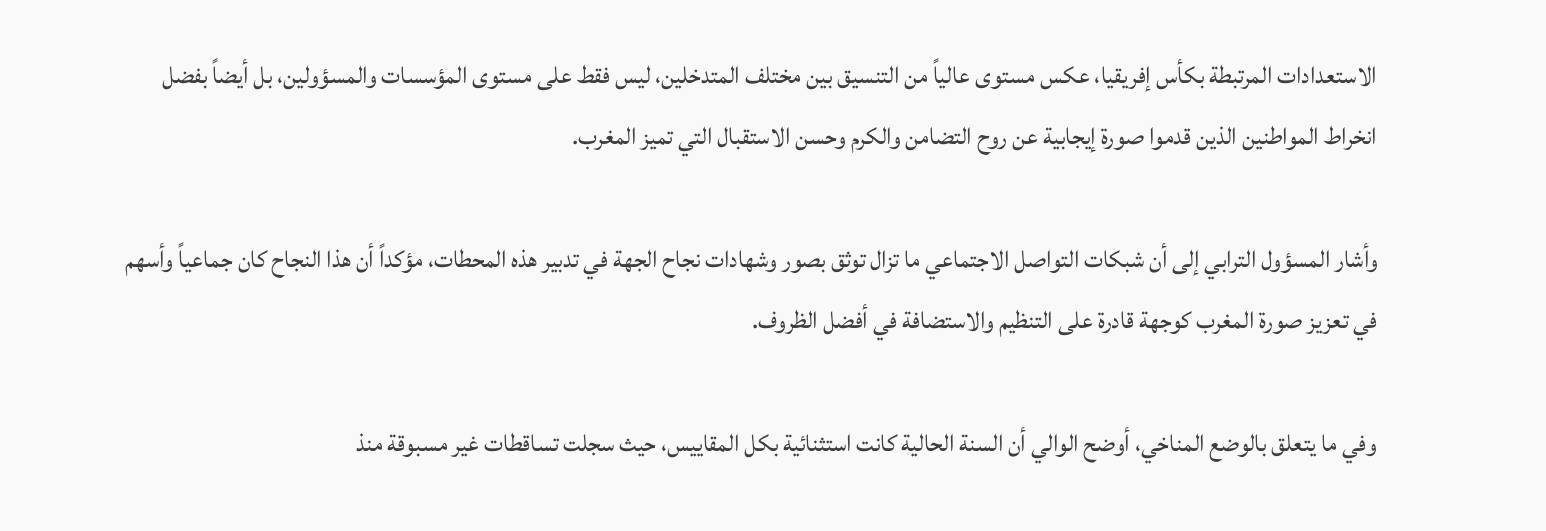الاستعدادات المرتبطة بكأس إفريقيا، عكس مستوى عالياً من التنسيق بين مختلف المتدخلين، ليس فقط على مستوى المؤسسات والمسؤولين، بل أيضاً بفضل انخراط المواطنين الذين قدموا صورة إيجابية عن روح التضامن والكرم وحسن الاستقبال التي تميز المغرب.

وأشار المسؤول الترابي إلى أن شبكات التواصل الاجتماعي ما تزال توثق بصور وشهادات نجاح الجهة في تدبير هذه المحطات، مؤكداً أن هذا النجاح كان جماعياً وأسهم في تعزيز صورة المغرب كوجهة قادرة على التنظيم والاستضافة في أفضل الظروف.

وفي ما يتعلق بالوضع المناخي، أوضح الوالي أن السنة الحالية كانت استثنائية بكل المقاييس، حيث سجلت تساقطات غير مسبوقة منذ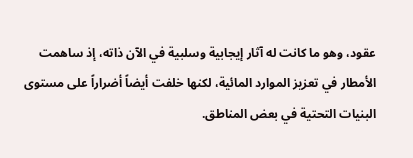عقود، وهو ما كانت له آثار إيجابية وسلبية في الآن ذاته، إذ ساهمت الأمطار في تعزيز الموارد المائية، لكنها خلفت أيضاً أضراراً على مستوى البنيات التحتية في بعض المناطق.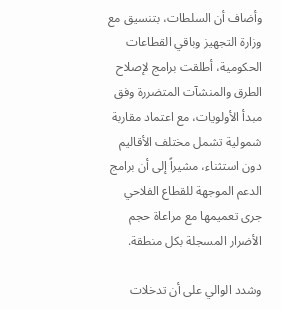وأضاف أن السلطات، بتنسيق مع وزارة التجهيز وباقي القطاعات الحكومية، أطلقت برامج لإصلاح الطرق والمنشآت المتضررة وفق مبدأ الأولويات، مع اعتماد مقاربة شمولية تشمل مختلف الأقاليم دون استثناء، مشيراً إلى أن برامج الدعم الموجهة للقطاع الفلاحي جرى تعميمها مع مراعاة حجم الأضرار المسجلة بكل منطقة.

وشدد الوالي على أن تدخلات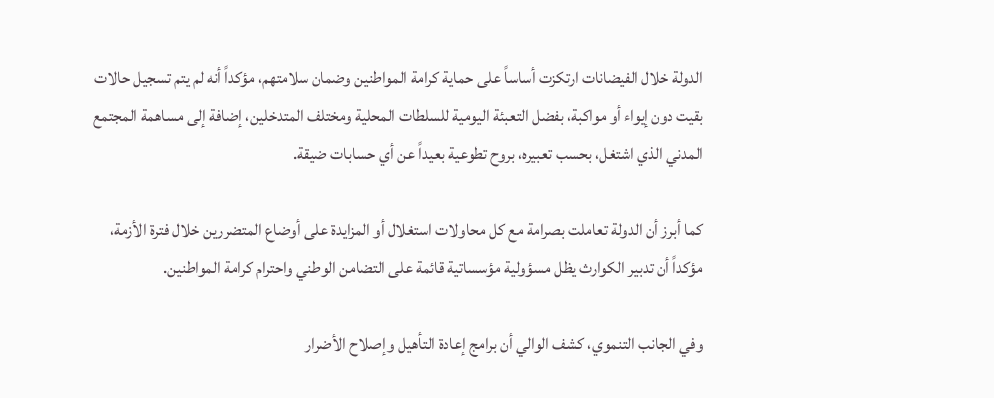الدولة خلال الفيضانات ارتكزت أساساً على حماية كرامة المواطنين وضمان سلامتهم، مؤكداً أنه لم يتم تسجيل حالات بقيت دون إيواء أو مواكبة، بفضل التعبئة اليومية للسلطات المحلية ومختلف المتدخلين، إضافة إلى مساهمة المجتمع المدني الذي اشتغل، بحسب تعبيره، بروح تطوعية بعيداً عن أي حسابات ضيقة.

كما أبرز أن الدولة تعاملت بصرامة مع كل محاولات استغلال أو المزايدة على أوضاع المتضررين خلال فترة الأزمة، مؤكداً أن تدبير الكوارث يظل مسؤولية مؤسساتية قائمة على التضامن الوطني واحترام كرامة المواطنين.

وفي الجانب التنموي، كشف الوالي أن برامج إعادة التأهيل وإصلاح الأضرار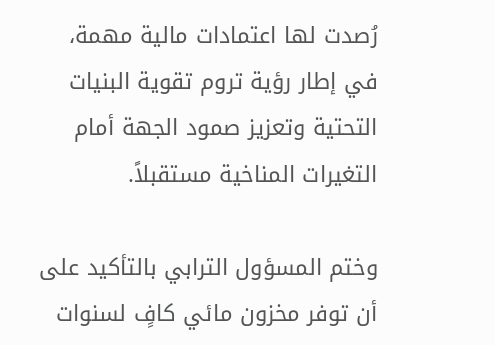رُصدت لها اعتمادات مالية مهمة، في إطار رؤية تروم تقوية البنيات التحتية وتعزيز صمود الجهة أمام التغيرات المناخية مستقبلاً.

وختم المسؤول الترابي بالتأكيد على أن توفر مخزون مائي كافٍ لسنوات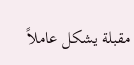مقبلة يشكل عاملاً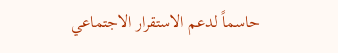حاسماً لدعم الاستقرار الاجتماعي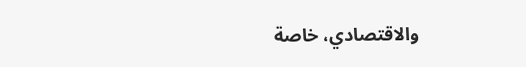والاقتصادي، خاصة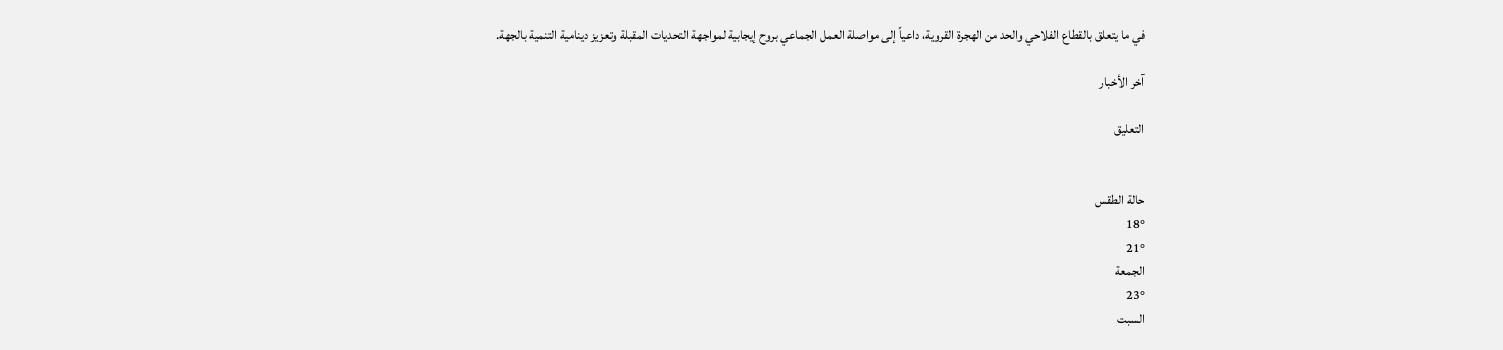في ما يتعلق بالقطاع الفلاحي والحد من الهجرة القروية، داعياً إلى مواصلة العمل الجماعي بروح إيجابية لمواجهة التحديات المقبلة وتعزيز دينامية التنمية بالجهة.

آخر الأخبار

التعليق


حالة الطقس
18°
21°
الجمعة
23°
السبت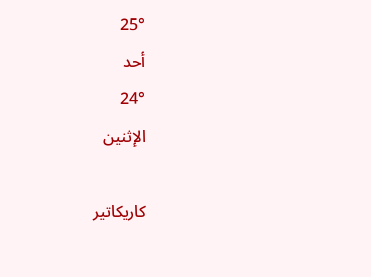25°
أحد
24°
الإثنين

كاريكاتير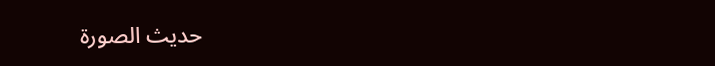حديث الصورة